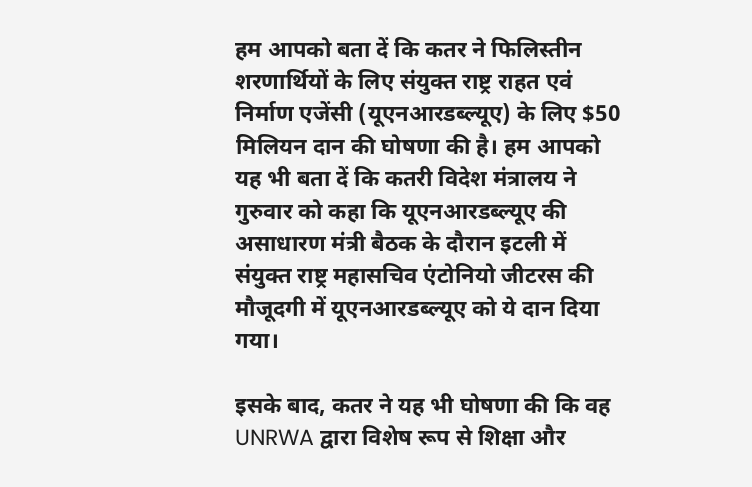हम आपको बता दें कि कतर ने फिलिस्तीन शरणार्थियों के लिए संयुक्त राष्ट्र राहत एवं निर्माण एजेंसी (यूएनआरडब्ल्यूए) के लिए $50 मिलियन दान की घोषणा की है। हम आपको यह भी बता दें कि कतरी विदेश मंत्रालय ने गुरुवार को कहा कि यूएनआरडब्ल्यूए की असाधारण मंत्री बैठक के दौरान इटली में संयुक्त राष्ट्र महासचिव एंटोनियो जीटरस की मौजूदगी में यूएनआरडब्ल्यूए को ये दान दिया गया।

इसके बाद, कतर ने यह भी घोषणा की कि वह UNRWA द्वारा विशेष रूप से शिक्षा और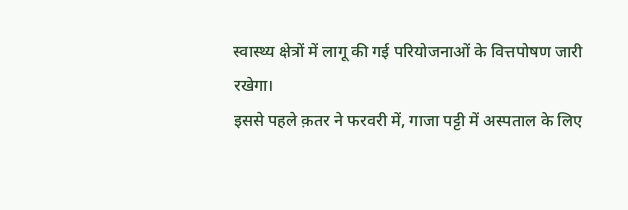स्वास्थ्य क्षेत्रों में लागू की गई परियोजनाओं के वित्तपोषण जारी रखेगा।
इससे पहले क़तर ने फरवरी में, गाजा पट्टी में अस्पताल के लिए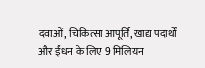दवाओं, चिकित्सा आपूर्ति, खाद्य पदार्थों और ईंधन के लिए 9 मिलियन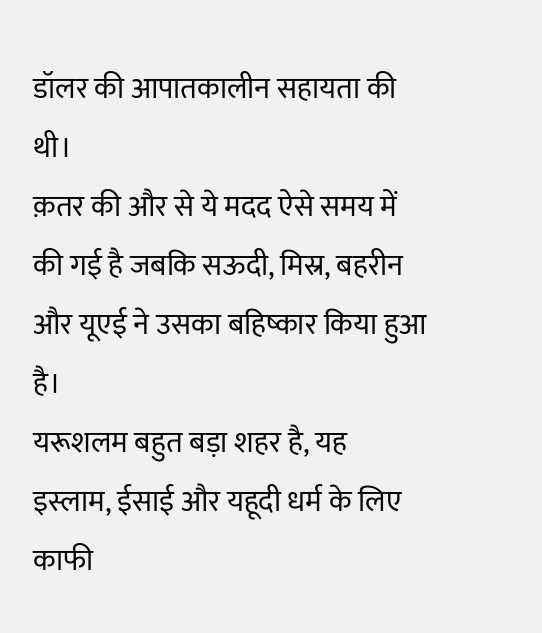डॉलर की आपातकालीन सहायता की थी।
क़तर की और से ये मदद ऐसे समय में की गई है जबकि सऊदी, मिस्र, बहरीन और यूएई ने उसका बहिष्कार किया हुआ है।
यरूशलम बहुत बड़ा शहर है, यह इस्लाम, ईसाई और यहूदी धर्म के लिए काफी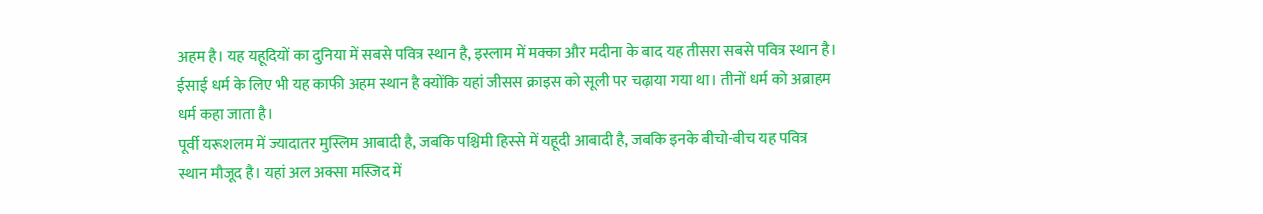अहम है। यह यहूदियों का दुनिया में सबसे पवित्र स्थान है, इस्लाम में मक्का और मदीना के बाद यह तीसरा सबसे पवित्र स्थान है। ईसाई धर्म के लिए भी यह काफी अहम स्थान है क्योंकि यहां जीसस क्राइस को सूली पर चढ़ाया गया था। तीनों धर्म को अब्राहम धर्म कहा जाता है।
पूर्वी यरूशलम में ज्यादातर मुस्लिम आबादी है, जबकि पश्चिमी हिस्से में यहूदी आबादी है, जबकि इनके बीचो-बीच यह पवित्र स्थान मौजूद है। यहां अल अक्सा मस्जिद में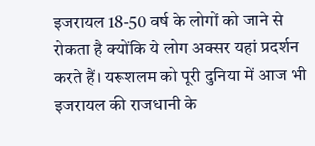इजरायल 18-50 वर्ष के लोगों को जाने से रोकता है क्योंकि ये लोग अक्सर यहां प्रदर्शन करते हैं। यरूशलम को पूरी दुनिया में आज भी इजरायल की राजधानी के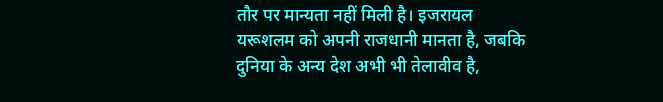तौर पर मान्यता नहीं मिली है। इजरायल यरूशलम को अपनी राजधानी मानता है, जबकि दुनिया के अन्य देश अभी भी तेलावीव है,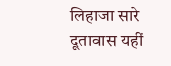लिहाजा सारे दूतावास यहीं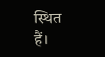स्थित हैं।